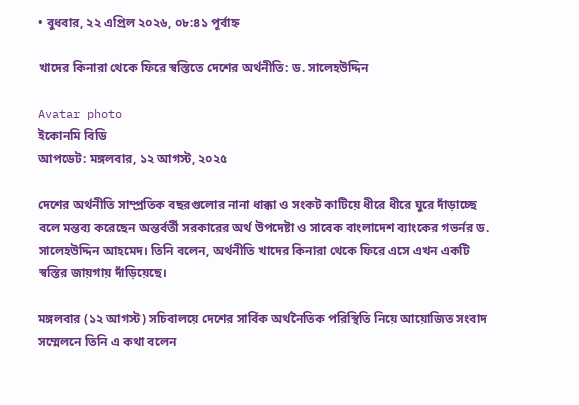• বুধবার, ২২ এপ্রিল ২০২৬, ০৮:৪১ পূর্বাহ্ন

খাদের কিনারা থেকে ফিরে স্বস্তিতে দেশের অর্থনীতি: ড. সালেহউদ্দিন

Avatar photo
ইকোনমি বিডি
আপডেট: মঙ্গলবার, ১২ আগস্ট, ২০২৫

দেশের অর্থনীতি সাম্প্রতিক বছরগুলোর নানা ধাক্কা ও সংকট কাটিয়ে ধীরে ধীরে ঘুরে দাঁড়াচ্ছে বলে মন্তব্য করেছেন অন্তর্বর্তী সরকারের অর্থ উপদেষ্টা ও সাবেক বাংলাদেশ ব্যাংকের গভর্নর ড. সালেহউদ্দিন আহমেদ। তিনি বলেন, অর্থনীতি খাদের কিনারা থেকে ফিরে এসে এখন একটি স্বস্তির জায়গায় দাঁড়িয়েছে।

মঙ্গলবার (১২ আগস্ট) সচিবালয়ে দেশের সার্বিক অর্থনৈতিক পরিস্থিতি নিয়ে আয়োজিত সংবাদ সম্মেলনে তিনি এ কথা বলেন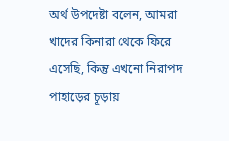অর্থ উপদেষ্টা বলেন, আমরা খাদের কিনারা থেকে ফিরে এসেছি, কিন্তু এখনো নিরাপদ পাহাড়ের চূড়ায়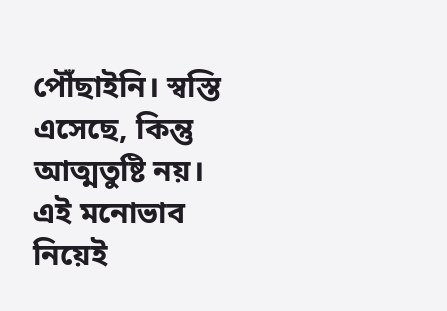পৌঁছাইনি। স্বস্তি এসেছে, কিন্তু আত্মতুষ্টি নয়। এই মনোভাব নিয়েই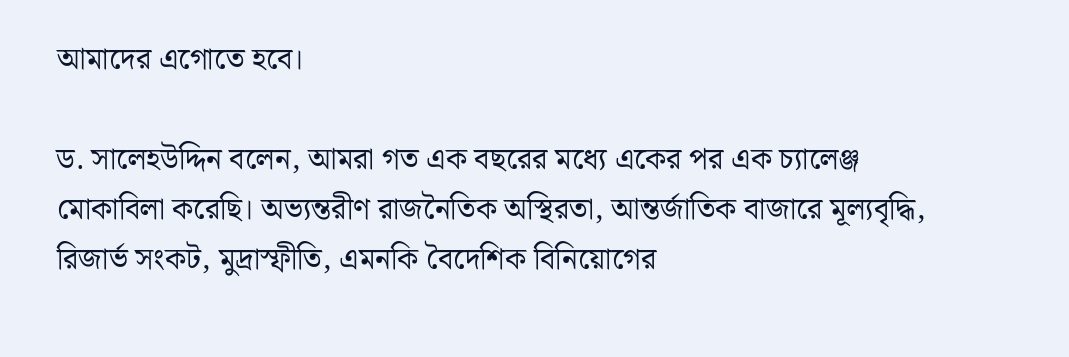আমাদের এগোতে হবে।

ড. সালেহউদ্দিন বলেন, আমরা গত এক বছরের মধ্যে একের পর এক চ্যালেঞ্জ মোকাবিলা করেছি। অভ্যন্তরীণ রাজনৈতিক অস্থিরতা, আন্তর্জাতিক বাজারে মূল্যবৃদ্ধি, রিজার্ভ সংকট, মুদ্রাস্ফীতি, এমনকি বৈদেশিক বিনিয়োগের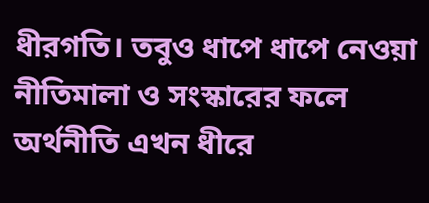ধীরগতি। তবুও ধাপে ধাপে নেওয়া নীতিমালা ও সংস্কারের ফলে অর্থনীতি এখন ধীরে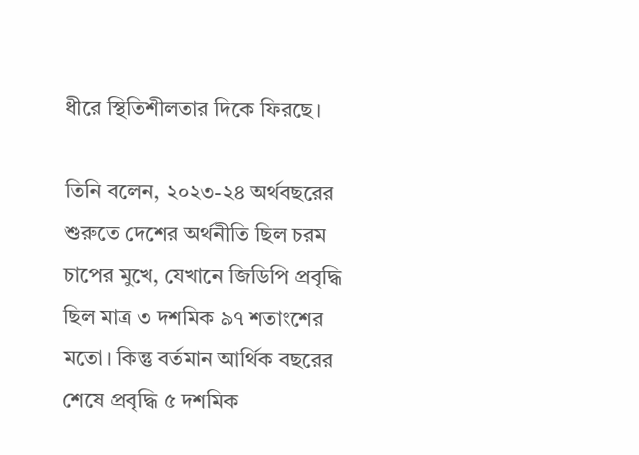ধীরে স্থিতিশীলতার দিকে ফিরছে।

তিনি বলেন, ২০২৩-২৪ অর্থবছরের শুরুতে দেশের অর্থনীতি ছিল চরম চাপের মুখে, যেখানে জিডিপি প্রবৃদ্ধি ছিল মাত্র ৩ দশমিক ৯৭ শতাংশের মতো। কিন্তু বর্তমান আর্থিক বছরের শেষে প্রবৃদ্ধি ৫ দশমিক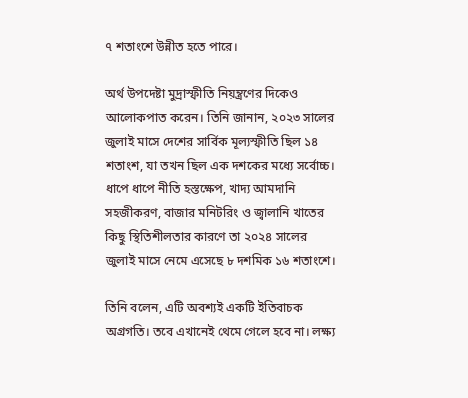৭ শতাংশে উন্নীত হতে পারে।

অর্থ উপদেষ্টা মুদ্রাস্ফীতি নিয়ন্ত্রণের দিকেও আলোকপাত করেন। তিনি জানান, ২০২৩ সালের জুলাই মাসে দেশের সার্বিক মূল্যস্ফীতি ছিল ১৪ শতাংশ, যা তখন ছিল এক দশকের মধ্যে সর্বোচ্চ। ধাপে ধাপে নীতি হস্তক্ষেপ, খাদ্য আমদানি সহজীকরণ, বাজার মনিটরিং ও জ্বালানি খাতের কিছু স্থিতিশীলতার কারণে তা ২০২৪ সালের জুলাই মাসে নেমে এসেছে ৮ দশমিক ১৬ শতাংশে।

তিনি বলেন, এটি অবশ্যই একটি ইতিবাচক অগ্রগতি। তবে এখানেই থেমে গেলে হবে না। লক্ষ্য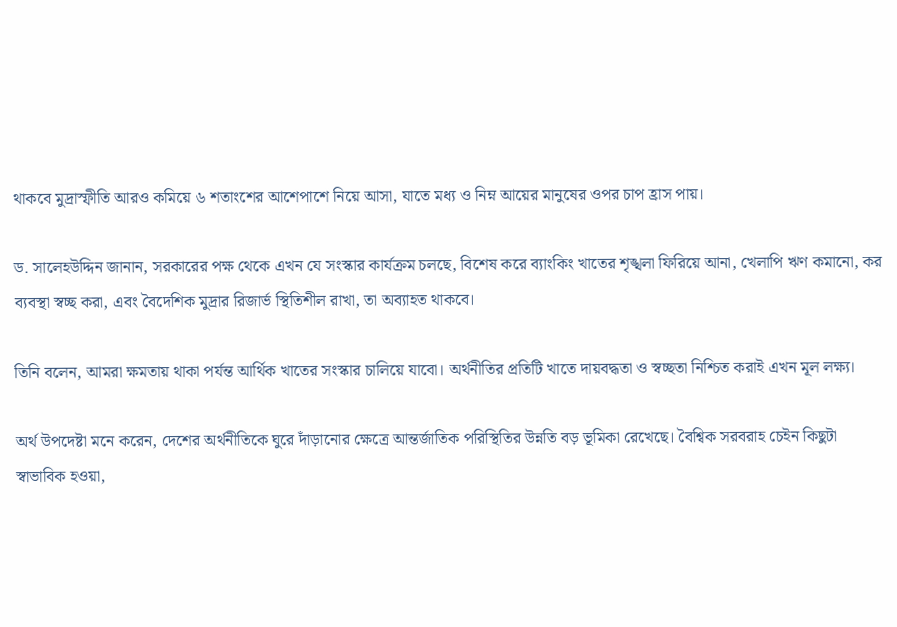থাকবে মুদ্রাস্ফীতি আরও কমিয়ে ৬ শতাংশের আশেপাশে নিয়ে আসা, যাতে মধ্য ও নিম্ন আয়ের মানুষের ওপর চাপ হ্রাস পায়।

ড. সালেহউদ্দিন জানান, সরকারের পক্ষ থেকে এখন যে সংস্কার কার্যক্রম চলছে, বিশেষ করে ব্যাংকিং খাতের শৃঙ্খলা ফিরিয়ে আনা, খেলাপি ঋণ কমানো, কর ব্যবস্থা স্বচ্ছ করা, এবং বৈদেশিক মুদ্রার রিজার্ভ স্থিতিশীল রাখা, তা অব্যাহত থাকবে।

তিনি বলেন, আমরা ক্ষমতায় থাকা পর্যন্ত আর্থিক খাতের সংস্কার চালিয়ে যাবো। অর্থনীতির প্রতিটি খাতে দায়বদ্ধতা ও স্বচ্ছতা নিশ্চিত করাই এখন মূল লক্ষ্য।

অর্থ উপদেষ্টা মনে করেন, দেশের অর্থনীতিকে ঘুরে দাঁড়ানোর ক্ষেত্রে আন্তর্জাতিক পরিস্থিতির উন্নতি বড় ভূমিকা রেখেছে। বৈশ্বিক সরবরাহ চেইন কিছুটা স্বাভাবিক হওয়া,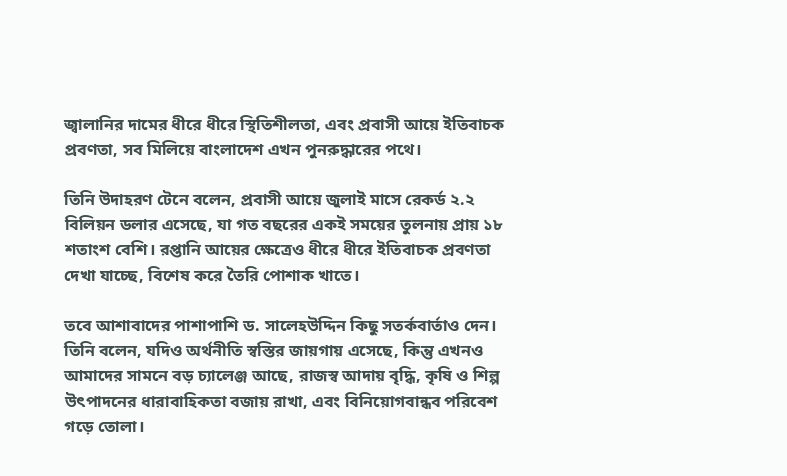জ্বালানির দামের ধীরে ধীরে স্থিতিশীলতা, এবং প্রবাসী আয়ে ইতিবাচক প্রবণতা, সব মিলিয়ে বাংলাদেশ এখন পুনরুদ্ধারের পথে।

তিনি উদাহরণ টেনে বলেন, প্রবাসী আয়ে জুলাই মাসে রেকর্ড ২.২ বিলিয়ন ডলার এসেছে, যা গত বছরের একই সময়ের তুলনায় প্রায় ১৮ শতাংশ বেশি। রপ্তানি আয়ের ক্ষেত্রেও ধীরে ধীরে ইতিবাচক প্রবণতা দেখা যাচ্ছে, বিশেষ করে তৈরি পোশাক খাতে।

তবে আশাবাদের পাশাপাশি ড. সালেহউদ্দিন কিছু সতর্কবার্তাও দেন। তিনি বলেন, যদিও অর্থনীতি স্বস্তির জায়গায় এসেছে, কিন্তু এখনও আমাদের সামনে বড় চ্যালেঞ্জ আছে, রাজস্ব আদায় বৃদ্ধি, কৃষি ও শিল্প উৎপাদনের ধারাবাহিকতা বজায় রাখা, এবং বিনিয়োগবান্ধব পরিবেশ গড়ে তোলা।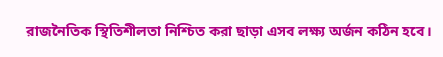রাজনৈতিক স্থিতিশীলতা নিশ্চিত করা ছাড়া এসব লক্ষ্য অর্জন কঠিন হবে।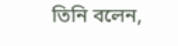তিনি বলেন,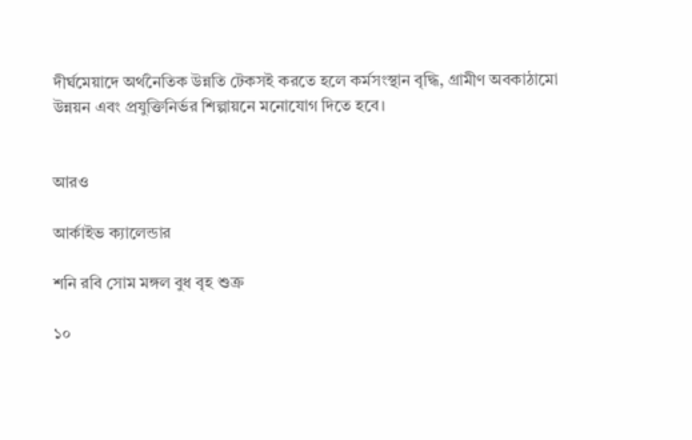দীর্ঘমেয়াদে অর্থনৈতিক উন্নতি টেকসই করতে হলে কর্মসংস্থান বৃদ্ধি, গ্রামীণ অবকাঠামো উন্নয়ন এবং প্রযুক্তিনির্ভর শিল্পায়নে মনোযোগ দিতে হবে।


আরও

আর্কাইভ ক্যালেন্ডার

শনি রবি সোম মঙ্গল বুধ বৃহ শুক্র

১০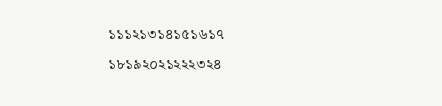১১১২১৩১৪১৫১৬১৭
১৮১৯২০২১২২২৩২৪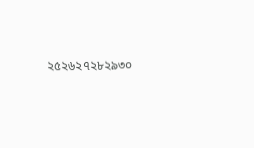২৫২৬২৭২৮২৯৩০